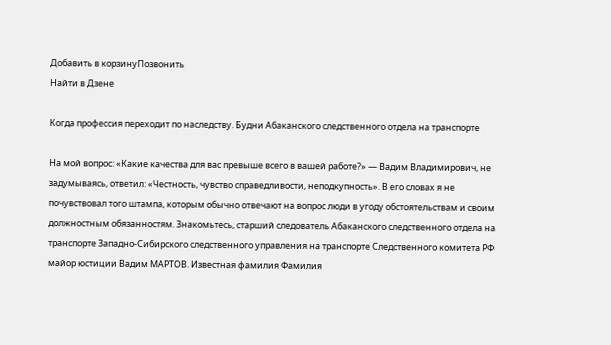Добавить в корзинуПозвонить
Найти в Дзене

Когда профессия переходит по наследству. Будни Абаканского следственного отдела на транспорте

На мой вопрос: «Какие качества для вас превыше всего в вашей работе?» — Вадим Владимирович, не задумываясь, ответил: «Честность, чувство справедливости, неподкупность». В его словах я не почувствовал того штампа, которым обычно отвечают на вопрос люди в угоду обстоятельствам и своим должностным обязанностям. Знакомьтесь, старший следователь Абаканского следственного отдела на транспорте Западно-Сибирского следственного управления на транспорте Следственного комитета РФ майор юстиции Вадим МАРТОВ. Известная фамилия Фамилия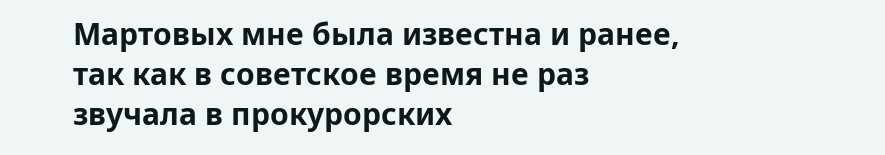Мартовых мне была известна и ранее, так как в советское время не раз звучала в прокурорских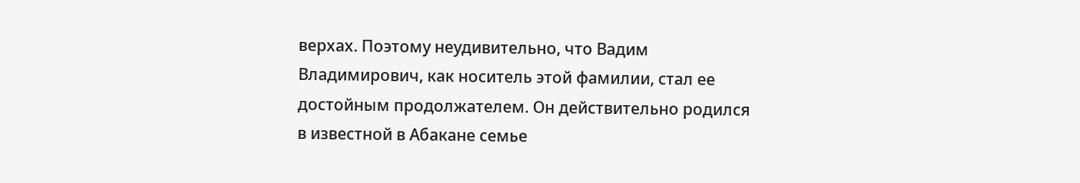верхах. Поэтому неудивительно, что Вадим Владимирович, как носитель этой фамилии, стал ее достойным продолжателем. Он действительно родился в известной в Абакане семье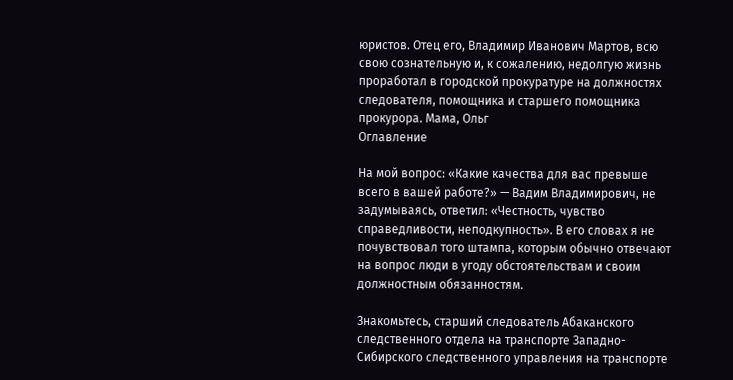юристов. Отец его, Владимир Иванович Мартов, всю свою сознательную и, к сожалению, недолгую жизнь проработал в городской прокуратуре на должностях следователя, помощника и старшего помощника прокурора. Мама, Ольг
Оглавление

На мой вопрос: «Какие качества для вас превыше всего в вашей работе?» — Вадим Владимирович, не задумываясь, ответил: «Честность, чувство справедливости, неподкупность». В его словах я не почувствовал того штампа, которым обычно отвечают на вопрос люди в угоду обстоятельствам и своим должностным обязанностям.

Знакомьтесь, старший следователь Абаканского следственного отдела на транспорте Западно-Сибирского следственного управления на транспорте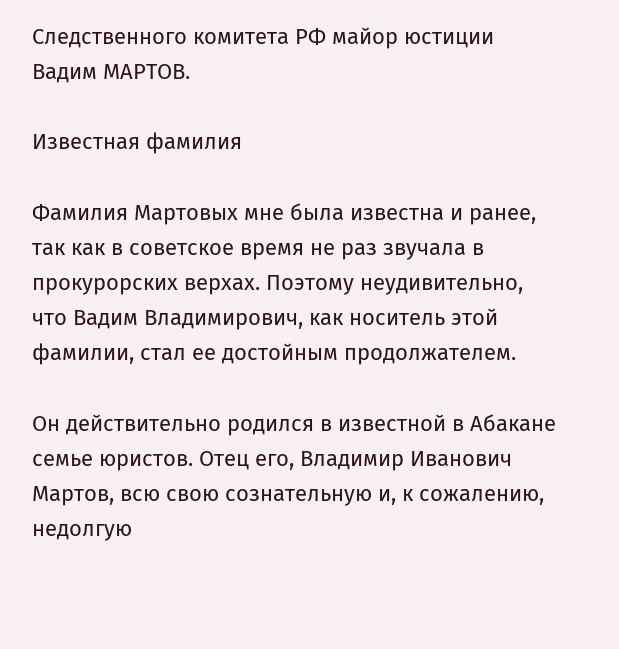Следственного комитета РФ майор юстиции Вадим МАРТОВ.

Известная фамилия

Фамилия Мартовых мне была известна и ранее, так как в советское время не раз звучала в прокурорских верхах. Поэтому неудивительно, что Вадим Владимирович, как носитель этой фамилии, стал ее достойным продолжателем.

Он действительно родился в известной в Абакане семье юристов. Отец его, Владимир Иванович Мартов, всю свою сознательную и, к сожалению, недолгую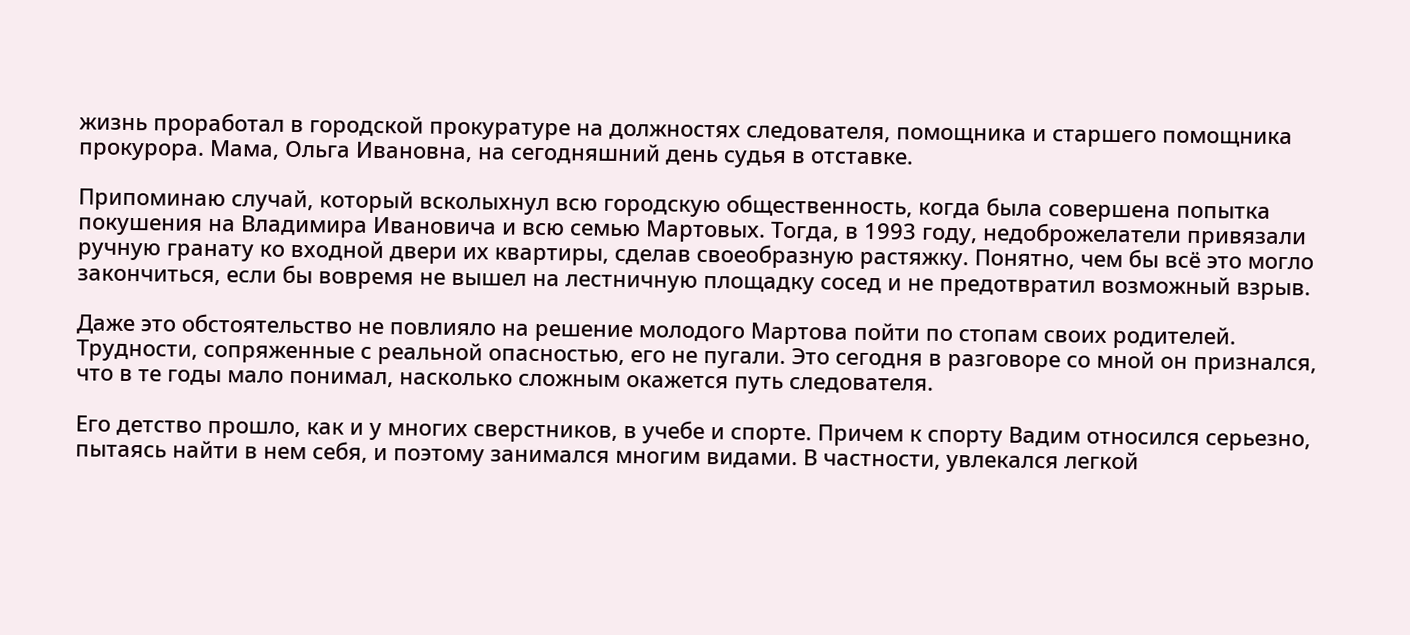жизнь проработал в городской прокуратуре на должностях следователя, помощника и старшего помощника прокурора. Мама, Ольга Ивановна, на сегодняшний день судья в отставке.

Припоминаю случай, который всколыхнул всю городскую общественность, когда была совершена попытка покушения на Владимира Ивановича и всю семью Мартовых. Тогда, в 1993 году, недоброжелатели привязали ручную гранату ко входной двери их квартиры, сделав своеобразную растяжку. Понятно, чем бы всё это могло закончиться, если бы вовремя не вышел на лестничную площадку сосед и не предотвратил возможный взрыв.

Даже это обстоятельство не повлияло на решение молодого Мартова пойти по стопам своих родителей. Трудности, сопряженные с реальной опасностью, его не пугали. Это сегодня в разговоре со мной он признался, что в те годы мало понимал, насколько сложным окажется путь следователя.

Его детство прошло, как и у многих сверстников, в учебе и спорте. Причем к спорту Вадим относился серьезно, пытаясь найти в нем себя, и поэтому занимался многим видами. В частности, увлекался легкой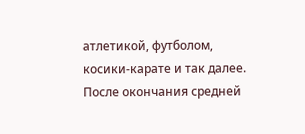атлетикой, футболом, косики-карате и так далее. После окончания средней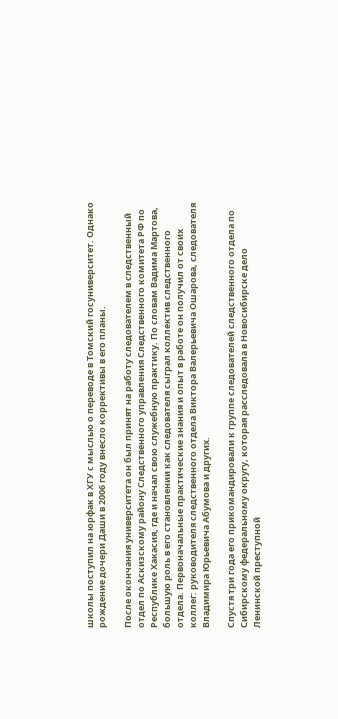школы поступил на юрфак в ХГУ с мыслью о переводе в Томский госуниверситет. Однако рождение дочери Даши в 2006 году внесло коррективы в его планы.

После окончания университета он был принят на работу следователем в следственный отдел по Аскизскому району Следственного управления Следственного комитета РФ по Республике Хакасия, где и начал свою служебную практику. По словам Вадима Мартова, большую роль в его становлении как следователя сыграл коллектив следственного отдела. Первоначальные практические знания и опыт в работе он получил от своих коллег: руководителя следственного отдела Виктора Валерьевича Ошарова, следователя Владимира Юрьевича Абумова и других.

Спустя три года его прикомандировали к группе следователей следственного отдела по Сибирскому федеральному округу, которая расследовала в Новосибирске дело Ленинской преступной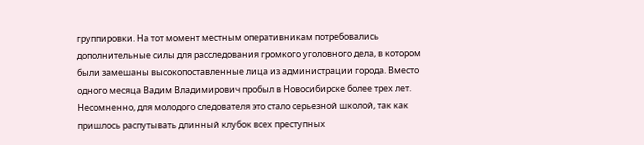группировки. На тот момент местным оперативникам потребовались дополнительные силы для расследования громкого уголовного дела, в котором были замешаны высокопоставленные лица из администрации города. Вместо одного месяца Вадим Владимирович пробыл в Новосибирске более трех лет. Несомненно, для молодого следователя это стало серьезной школой, так как пришлось распутывать длинный клубок всех преступных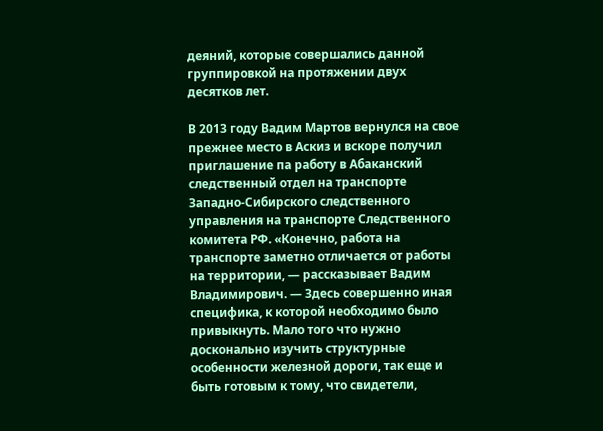деяний, которые совершались данной группировкой на протяжении двух десятков лет.

В 2013 году Вадим Мартов вернулся на свое прежнее место в Аскиз и вскоре получил приглашение па работу в Абаканский следственный отдел на транспорте Западно-Сибирского следственного управления на транспорте Следственного комитета РФ. «Конечно, работа на транспорте заметно отличается от работы на территории, — рассказывает Вадим Владимирович. — Здесь совершенно иная специфика, к которой необходимо было привыкнуть. Мало того что нужно досконально изучить структурные особенности железной дороги, так еще и быть готовым к тому, что свидетели,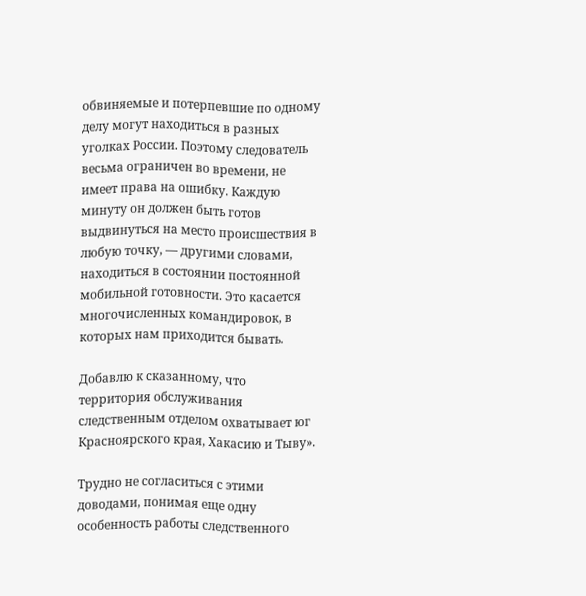обвиняемые и потерпевшие по одному делу могут находиться в разных уголках России. Поэтому следователь весьма ограничен во времени, не имеет права на ошибку. Каждую минуту он должен быть готов выдвинуться на место происшествия в любую точку, — другими словами, находиться в состоянии постоянной мобильной готовности. Это касается многочисленных командировок, в которых нам приходится бывать.

Добавлю к сказанному, что территория обслуживания следственным отделом охватывает юг Красноярского края, Хакасию и Тыву».

Трудно не согласиться с этими доводами, понимая еще одну особенность работы следственного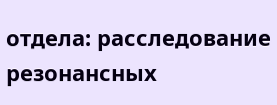отдела: расследование резонансных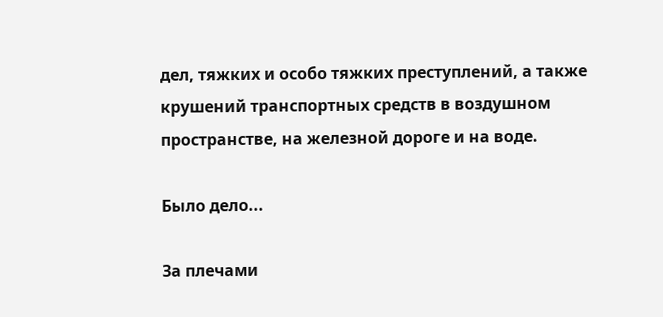дел, тяжких и особо тяжких преступлений, а также крушений транспортных средств в воздушном пространстве, на железной дороге и на воде.

Было дело...

За плечами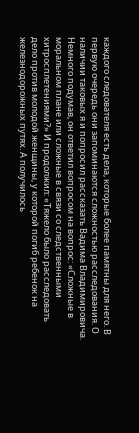каждого следователя есть дела, которые более памятны для него. В первую очередь они запоминаются сложностью расследования. О наличии таковых я и попросил рассказать Вадима Владимировича. Немного подумав, он ответил вопросом на вопрос: «Сложные в моральном плане или сложные в связи со следственными хитросплетениями?» И продолжил: «Тяжело было расследовать дело против молодой женщины, у которой погиб ребенок на железнодорожных путях. А получилось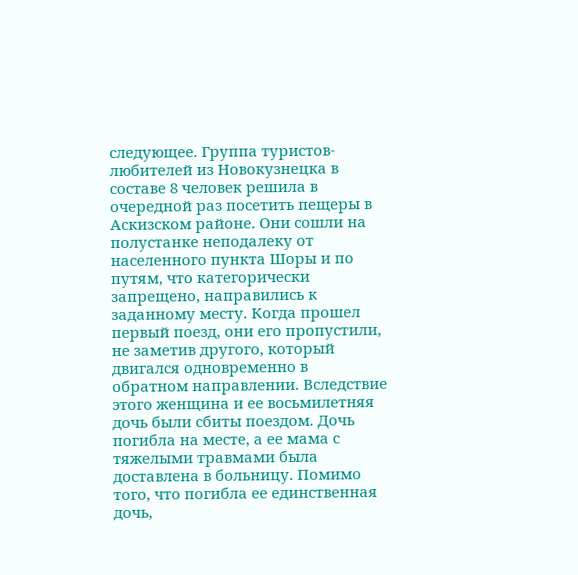следующее. Группа туристов-любителей из Новокузнецка в составе 8 человек решила в очередной раз посетить пещеры в Аскизском районе. Они сошли на полустанке неподалеку от населенного пункта Шоры и по путям, что категорически запрещено, направились к заданному месту. Когда прошел первый поезд, они его пропустили, не заметив другого, который двигался одновременно в обратном направлении. Вследствие этого женщина и ее восьмилетняя дочь были сбиты поездом. Дочь погибла на месте, а ее мама с тяжелыми травмами была доставлена в больницу. Помимо того, что погибла ее единственная дочь,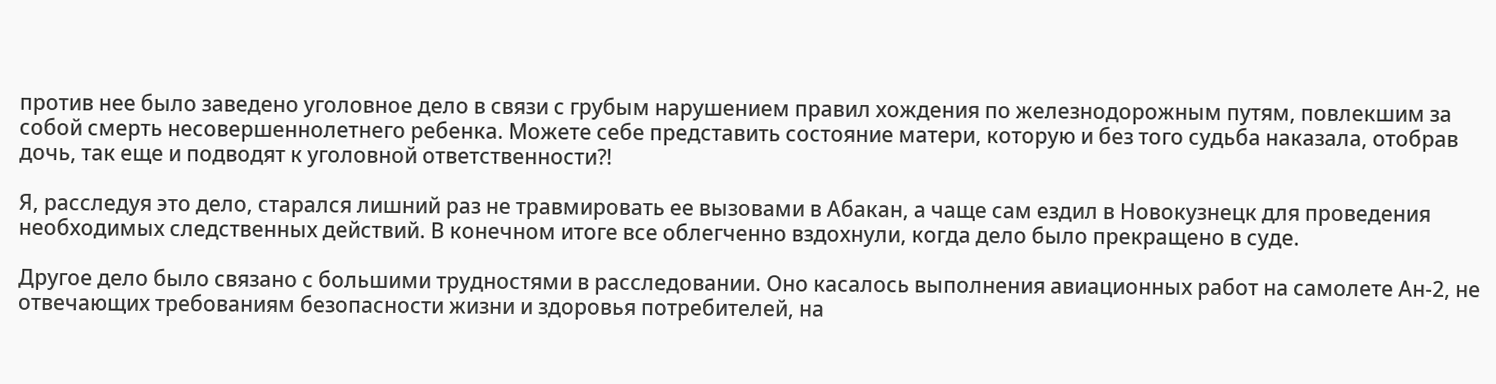против нее было заведено уголовное дело в связи с грубым нарушением правил хождения по железнодорожным путям, повлекшим за собой смерть несовершеннолетнего ребенка. Можете себе представить состояние матери, которую и без того судьба наказала, отобрав дочь, так еще и подводят к уголовной ответственности?!

Я, расследуя это дело, старался лишний раз не травмировать ее вызовами в Абакан, а чаще сам ездил в Новокузнецк для проведения необходимых следственных действий. В конечном итоге все облегченно вздохнули, когда дело было прекращено в суде.

Другое дело было связано с большими трудностями в расследовании. Оно касалось выполнения авиационных работ на самолете Ан-2, не отвечающих требованиям безопасности жизни и здоровья потребителей, на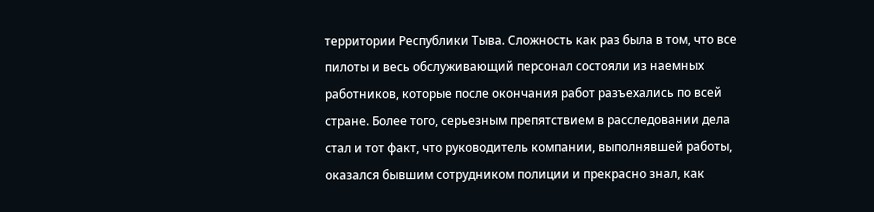территории Республики Тыва. Сложность как раз была в том, что все пилоты и весь обслуживающий персонал состояли из наемных работников, которые после окончания работ разъехались по всей стране. Более того, серьезным препятствием в расследовании дела стал и тот факт, что руководитель компании, выполнявшей работы, оказался бывшим сотрудником полиции и прекрасно знал, как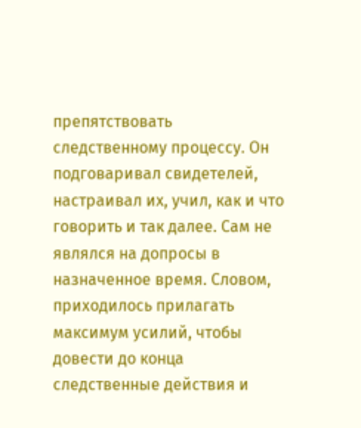препятствовать следственному процессу. Он подговаривал свидетелей, настраивал их, учил, как и что говорить и так далее. Сам не являлся на допросы в назначенное время. Словом, приходилось прилагать максимум усилий, чтобы довести до конца следственные действия и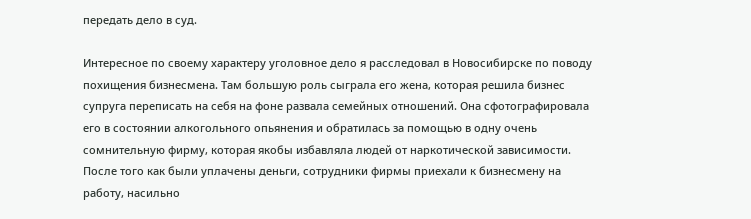передать дело в суд.

Интересное по своему характеру уголовное дело я расследовал в Новосибирске по поводу похищения бизнесмена. Там большую роль сыграла его жена, которая решила бизнес супруга переписать на себя на фоне развала семейных отношений. Она сфотографировала его в состоянии алкогольного опьянения и обратилась за помощью в одну очень сомнительную фирму, которая якобы избавляла людей от наркотической зависимости. После того как были уплачены деньги, сотрудники фирмы приехали к бизнесмену на работу, насильно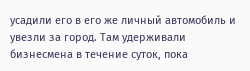усадили его в его же личный автомобиль и увезли за город. Там удерживали бизнесмена в течение суток, пока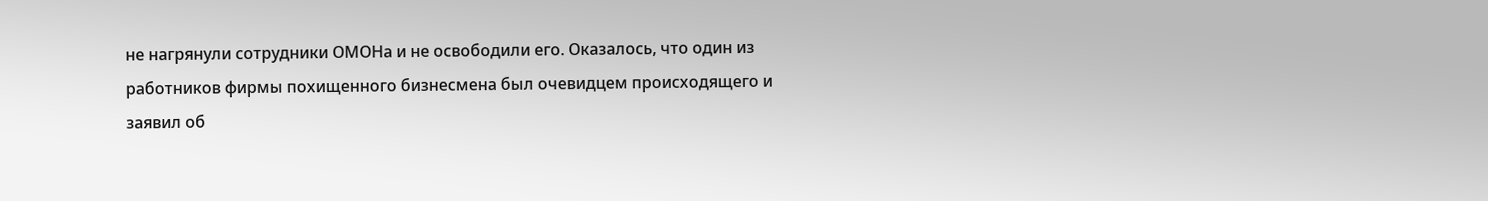не нагрянули сотрудники ОМОНа и не освободили его. Оказалось, что один из работников фирмы похищенного бизнесмена был очевидцем происходящего и заявил об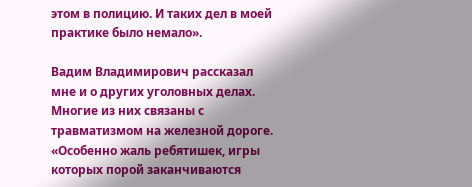этом в полицию. И таких дел в моей практике было немало».

Вадим Владимирович рассказал мне и о других уголовных делах. Многие из них связаны с травматизмом на железной дороге. «Особенно жаль ребятишек, игры которых порой заканчиваются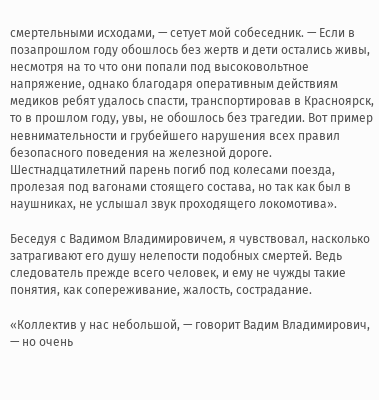смертельными исходами, — сетует мой собеседник. — Если в позапрошлом году обошлось без жертв и дети остались живы, несмотря на то что они попали под высоковольтное напряжение, однако благодаря оперативным действиям медиков ребят удалось спасти, транспортировав в Красноярск, то в прошлом году, увы, не обошлось без трагедии. Вот пример невнимательности и грубейшего нарушения всех правил безопасного поведения на железной дороге. Шестнадцатилетний парень погиб под колесами поезда, пролезая под вагонами стоящего состава, но так как был в наушниках, не услышал звук проходящего локомотива».

Беседуя с Вадимом Владимировичем, я чувствовал, насколько затрагивают его душу нелепости подобных смертей. Ведь следователь прежде всего человек, и ему не чужды такие понятия, как сопереживание, жалость, сострадание.

«Коллектив у нас небольшой, — говорит Вадим Владимирович, — но очень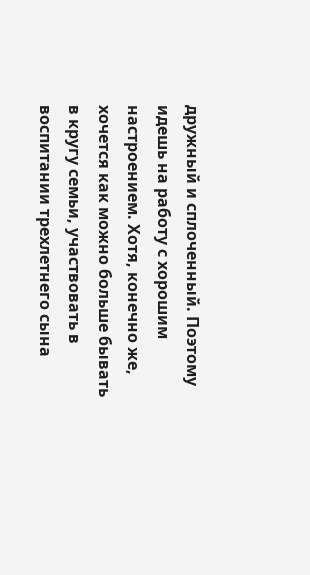дружный и сплоченный. Поэтому идешь на работу с хорошим настроением. Хотя, конечно же, хочется как можно больше бывать в кругу семьи, участвовать в воспитании трехлетнего сына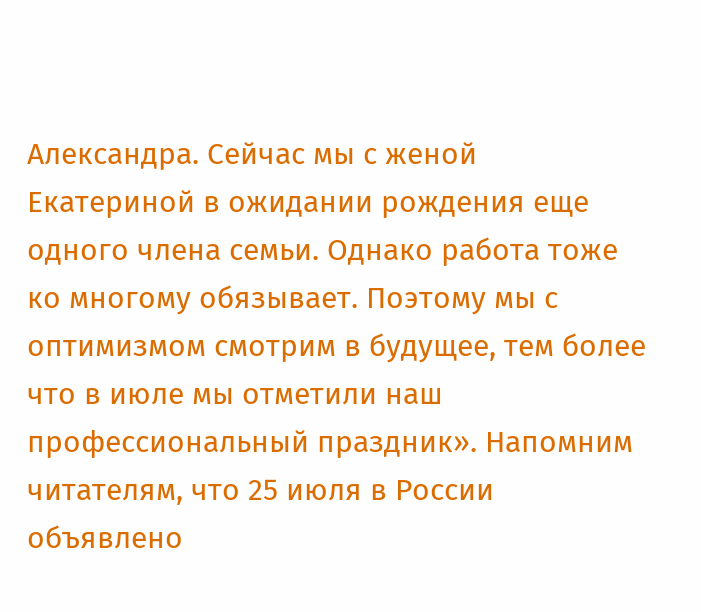Александра. Сейчас мы с женой Екатериной в ожидании рождения еще одного члена семьи. Однако работа тоже ко многому обязывает. Поэтому мы с оптимизмом смотрим в будущее, тем более что в июле мы отметили наш профессиональный праздник». Напомним читателям, что 25 июля в России объявлено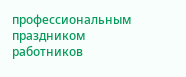профессиональным праздником работников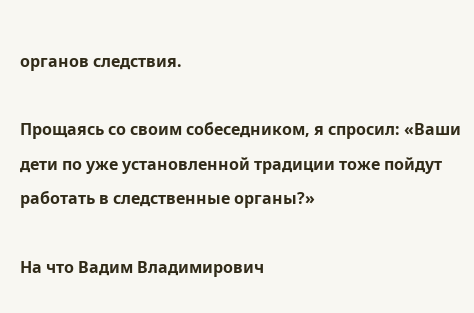органов следствия.

Прощаясь со своим собеседником, я спросил: «Ваши дети по уже установленной традиции тоже пойдут работать в следственные органы?»

На что Вадим Владимирович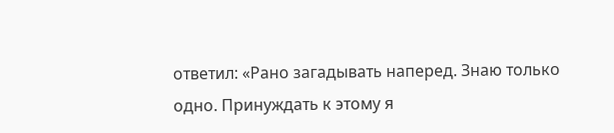ответил: «Рано загадывать наперед. Знаю только одно. Принуждать к этому я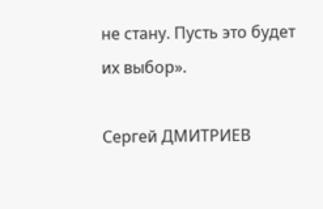не стану. Пусть это будет их выбор».

Сергей ДМИТРИЕВ